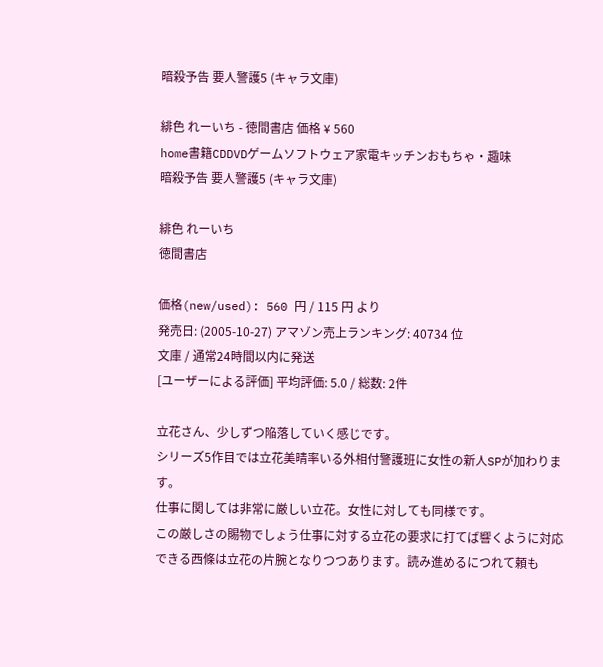暗殺予告 要人警護5 (キャラ文庫)

緋色 れーいち - 徳間書店 価格 ¥ 560
home書籍CDDVDゲームソフトウェア家電キッチンおもちゃ・趣味
暗殺予告 要人警護5 (キャラ文庫)

緋色 れーいち
徳間書店

価格(new/used): 560 円 / 115 円 より
発売日: (2005-10-27) アマゾン売上ランキング: 40734 位
文庫 / 通常24時間以内に発送
[ユーザーによる評価] 平均評価: 5.0 / 総数: 2件

立花さん、少しずつ陥落していく感じです。
シリーズ5作目では立花美晴率いる外相付警護班に女性の新人SPが加わります。
仕事に関しては非常に厳しい立花。女性に対しても同様です。
この厳しさの賜物でしょう仕事に対する立花の要求に打てば響くように対応できる西條は立花の片腕となりつつあります。読み進めるにつれて頼も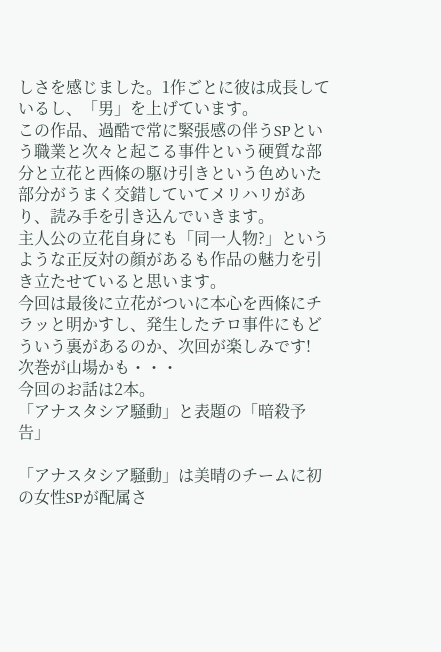しさを感じました。1作ごとに彼は成長しているし、「男」を上げています。
この作品、過酷で常に緊張感の伴うSPという職業と次々と起こる事件という硬質な部分と立花と西條の駆け引きという色めいた部分がうまく交錯していてメリハリがあり、読み手を引き込んでいきます。
主人公の立花自身にも「同一人物?」というような正反対の顔があるも作品の魅力を引き立たせていると思います。
今回は最後に立花がついに本心を西條にチラッと明かすし、発生したテロ事件にもどういう裏があるのか、次回が楽しみです!
次巻が山場かも・・・
今回のお話は2本。
「アナスタシア騒動」と表題の「暗殺予告」

「アナスタシア騒動」は美晴のチームに初の女性SPが配属さ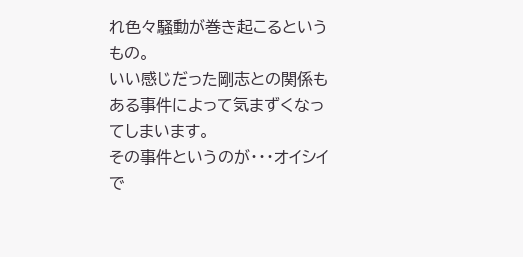れ色々騒動が巻き起こるというもの。
いい感じだった剛志との関係もある事件によって気まずくなってしまいます。
その事件というのが・・・オイシイで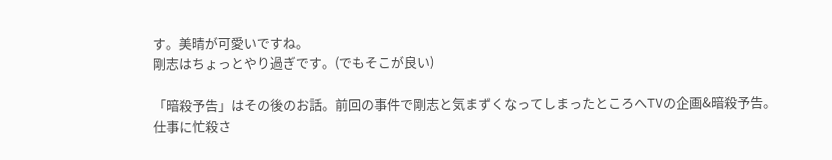す。美晴が可愛いですね。
剛志はちょっとやり過ぎです。(でもそこが良い)

「暗殺予告」はその後のお話。前回の事件で剛志と気まずくなってしまったところへTVの企画&暗殺予告。
仕事に忙殺さ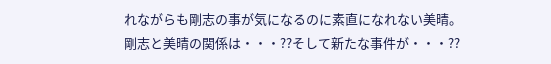れながらも剛志の事が気になるのに素直になれない美晴。
剛志と美晴の関係は・・・??そして新たな事件が・・・??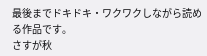最後までドキドキ・ワクワクしながら読める作品です。
さすが秋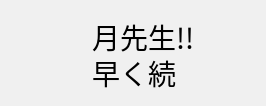月先生!!
早く続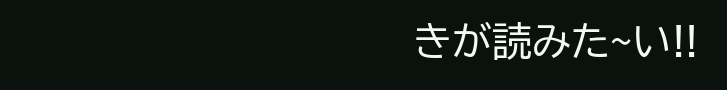きが読みた~い!!